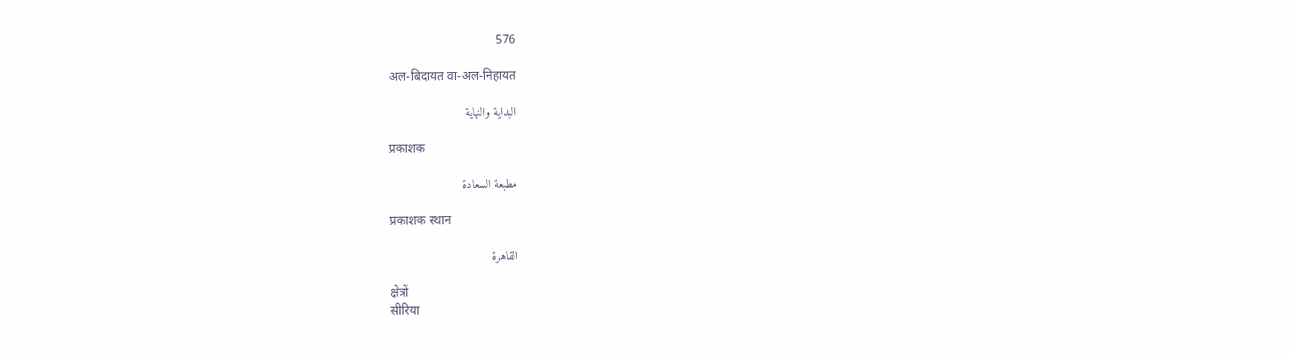576

अल-बिदायत वा-अल-निहायत

البداية والنهاية

प्रकाशक

مطبعة السعادة

प्रकाशक स्थान

القاهرة

क्षेत्रों
सीरिया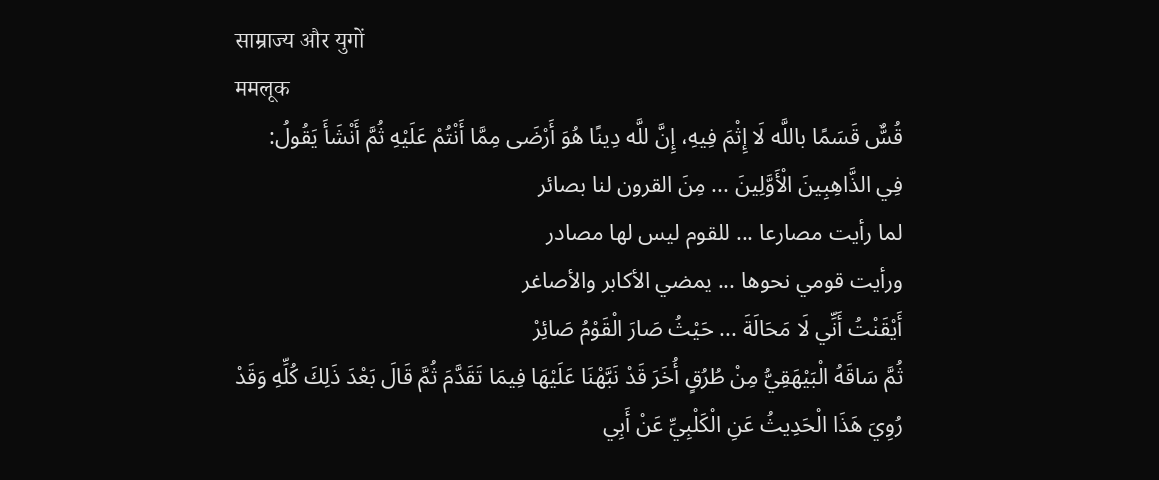साम्राज्य और युगों
ममलूक
قُسٌّ قَسَمًا باللَّه لَا إِثْمَ فِيهِ، إِنَّ للَّه دِينًا هُوَ أَرْضَى مِمَّا أَنْتُمْ عَلَيْهِ ثُمَّ أَنْشَأَ يَقُولُ:
فِي الذَّاهِبِينَ الْأَوَّلِينَ ... مِنَ القرون لنا بصائر
لما رأيت مصارعا ... للقوم ليس لها مصادر
ورأيت قومي نحوها ... يمضي الأكابر والأصاغر
أَيْقَنْتُ أَنِّي لَا مَحَالَةَ ... حَيْثُ صَارَ الْقَوْمُ صَائِرْ
ثُمَّ سَاقَهُ الْبَيْهَقِيُّ مِنْ طُرُقٍ أُخَرَ قَدْ نَبَّهْنَا عَلَيْهَا فِيمَا تَقَدَّمَ ثُمَّ قَالَ بَعْدَ ذَلِكَ كُلِّهِ وَقَدْ رُوِيَ هَذَا الْحَدِيثُ عَنِ الْكَلْبِيِّ عَنْ أَبِي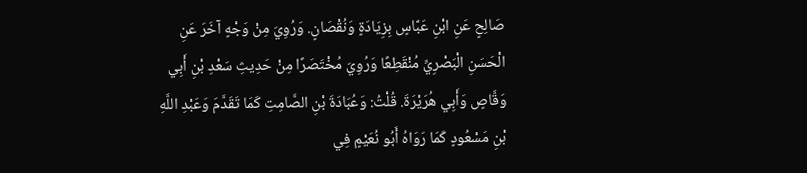صَالِحٍ عَنِ ابْنِ عَبَّاسٍ بِزِيَادَةٍ وَنُقْصَانٍ. وَرُوِيَ مِنْ وَجْهٍ آخَرَ عَنِ الْحَسَنِ الْبَصْرِيِّ مُنْقَطِعًا وَرُوِيَ مُخْتَصَرًا مِنْ حَدِيثِ سَعْدِ بْنِ أَبِي وَقَّاصٍ وَأَبِي هُرَيْرَةَ. قُلْتُ: وَعُبَادَةَ بْنِ الصَّامِتِ كَمَا تَقَدَّمَ وَعَبْدِ اللَّهِ بْنِ مَسْعُودٍ كَمَا رَوَاهُ أَبُو نُعَيْمٍ فِي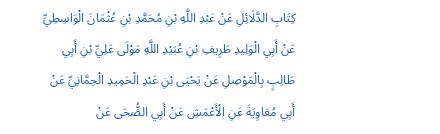كِتَابِ الدَّلَائِلِ عَنْ عَبْدِ اللَّهِ بْنِ مُحَمَّدِ بْنِ عُثْمَانَ الْوَاسِطِيِّ عَنْ أَبِي الْوَلِيدِ طَرِيفِ بْنِ عُبَيْدِ اللَّهِ مَوْلَى عَلِيِّ بْنِ أَبِي طَالِبٍ بِالْمَوْصِلِ عَنْ يَحْيَى بْنِ عَبْدِ الْحَمِيدِ الْحِمَّانِيِّ عَنْ أَبِي مُعَاوِيَةَ عَنِ الْأَعْمَشِ عَنْ أَبِي الضُّحَى عَنْ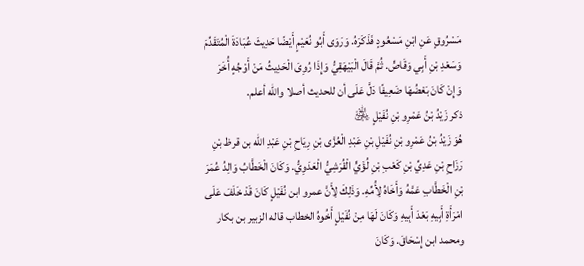مَسْرُوقٍ عَنِ ابْنِ مَسْعُودٍ فَذَكَرَهُ. وَرَوَى أَبُو نُعَيْمٍ أَيْضًا حَدِيثَ عُبَادَةَ الْمُتَقَدِّمَ وَسَعْدِ بْنِ أَبِي وَقَاصٍّ. ثُمَّ قَالَ الْبَيْهَقِيُّ وَإِذَا رُوِىَ الْحَدِيثُ مَنْ أَوْجُهٍ أُخَرَ وَإِنْ كَانَ بَعْضُهَا ضَعِيفًا دَلَّ عَلَى أن للحديث أصلا والله أعلم.
ذكر زَيْدُ بْنُ عَمْرِو بْنِ نُفَيْلٍ ﵁
هُوَ زَيْدُ بْنُ عَمْرِو بْنِ نُفَيْلِ بْنِ عَبْدِ الْعُزَّى بْنِ رِيَاحِ بْنِ عَبْدِ الله بن قرظ بْنِ رَزَاحِ بْنِ عَدِيِّ بْنِ كَعْبِ بْنِ لُؤَيٍّ الْقُرَشِيُّ الْعَدَوِيُّ. وَكَانَ الْخَطَّابُ وَالِدُ عُمَرَ بْنِ الْخَطَّابِ عَمَّهُ وَأَخَاهُ لِأُمِّهِ. وَذَلِكَ لِأَنَّ عمرو ابن نُفَيْلٍ كَانَ قَدْ خَلَفَ عَلَى امْرَأَةِ أَبِيهِ بَعْدَ أَبِيهِ وَكَانَ لَهَا مِنْ نُفَيْلٍ أَخُوهُ الخطاب قاله الزبير بن بكار ومحمد ابن إِسْحَاقَ. وَكَانَ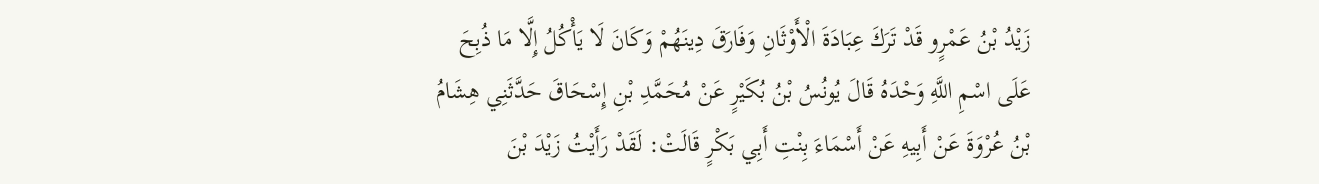زَيْدُ بْنُ عَمْرٍو قَدْ تَرَكَ عِبَادَةَ الْأَوْثَانِ وَفَارَقَ دِينَهُمْ وَكَانَ لَا يَأْكُلُ إِلَّا مَا ذُبِحَ عَلَى اسْمِ اللَّهِ وَحْدَهُ قَالَ يُونُسُ بْنُ بُكَيْرٍ عَنْ مُحَمَّدِ بْنِ إِسْحَاقَ حَدَّثَنِي هِشَامُ بْنُ عُرْوَةَ عَنْ أَبِيهِ عَنْ أَسْمَاءَ بِنْتِ أَبِي بَكْرٍ قَالَتْ: لَقَدْ رَأَيْتُ زَيْدَ بْنَ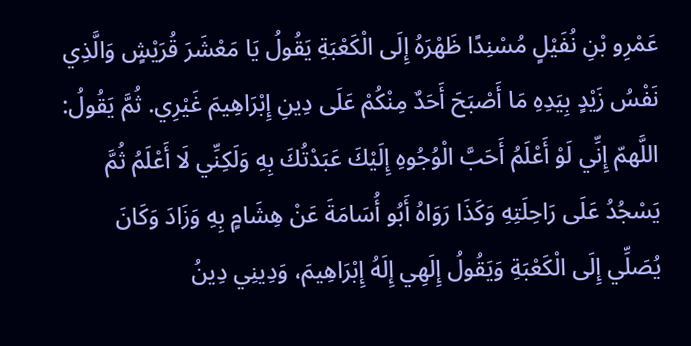عَمْرِو بْنِ نُفَيْلٍ مُسْنِدًا ظَهْرَهُ إِلَى الْكَعْبَةِ يَقُولُ يَا مَعْشَرَ قُرَيْشٍ وَالَّذِي نَفْسُ زَيْدٍ بِيَدِهِ مَا أَصْبَحَ أَحَدٌ مِنْكُمْ عَلَى دِينِ إِبْرَاهِيمَ غَيْرِي. ثُمَّ يَقُولُ: اللَّهمّ إِنِّي لَوْ أَعْلَمُ أَحَبَّ الْوُجُوهِ إِلَيْكَ عَبَدْتُكَ بِهِ وَلَكِنِّي لَا أَعْلَمُ ثُمَّ يَسْجُدُ عَلَى رَاحِلَتِهِ وَكَذَا رَوَاهُ أَبُو أُسَامَةَ عَنْ هِشَامٍ بِهِ وَزَادَ وَكَانَ يُصَلِّي إِلَى الْكَعْبَةِ وَيَقُولُ إِلَهِي إِلَهُ إِبْرَاهِيمَ، وَدِينِي دِينُ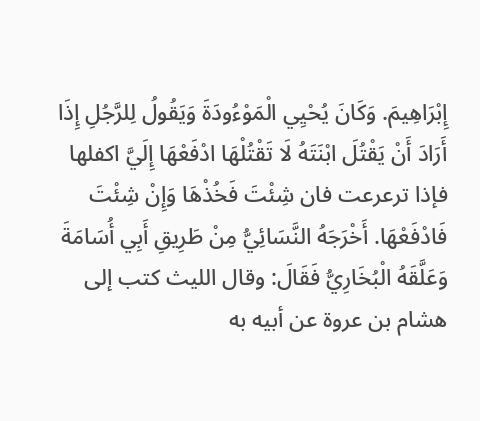إِبْرَاهِيمَ. وَكَانَ يُحْيِي الْمَوْءُودَةَ وَيَقُولُ لِلرَّجُلِ إِذَا أَرَادَ أَنْ يَقْتُلَ ابْنَتَهُ لَا تَقْتُلْهَا ادْفَعْهَا إِلَيَّ اكفلها فإذا ترعرعت فان شِئْتَ فَخُذْهَا وَإِنْ شِئْتَ فَادْفَعْهَا. أَخْرَجَهُ النَّسَائِيُّ مِنْ طَرِيقِ أَبِي أُسَامَةَ وَعَلَّقَهُ الْبُخَارِيُّ فَقَالَ: وقال الليث كتب إلى هشام بن عروة عن أبيه به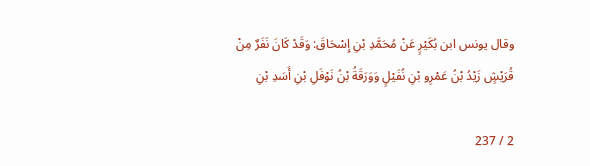وقال يونس ابن بُكَيْرٍ عَنْ مُحَمَّدِ بْنِ إِسْحَاقَ: وَقَدْ كَانَ نَفَرٌ مِنْ قُرَيْشٍ زَيْدُ بْنُ عَمْرِو بْنِ نُفَيْلٍ وَوَرَقَةُ بْنُ نَوْفَلِ بْنِ أَسَدِ بْنِ

2 / 237